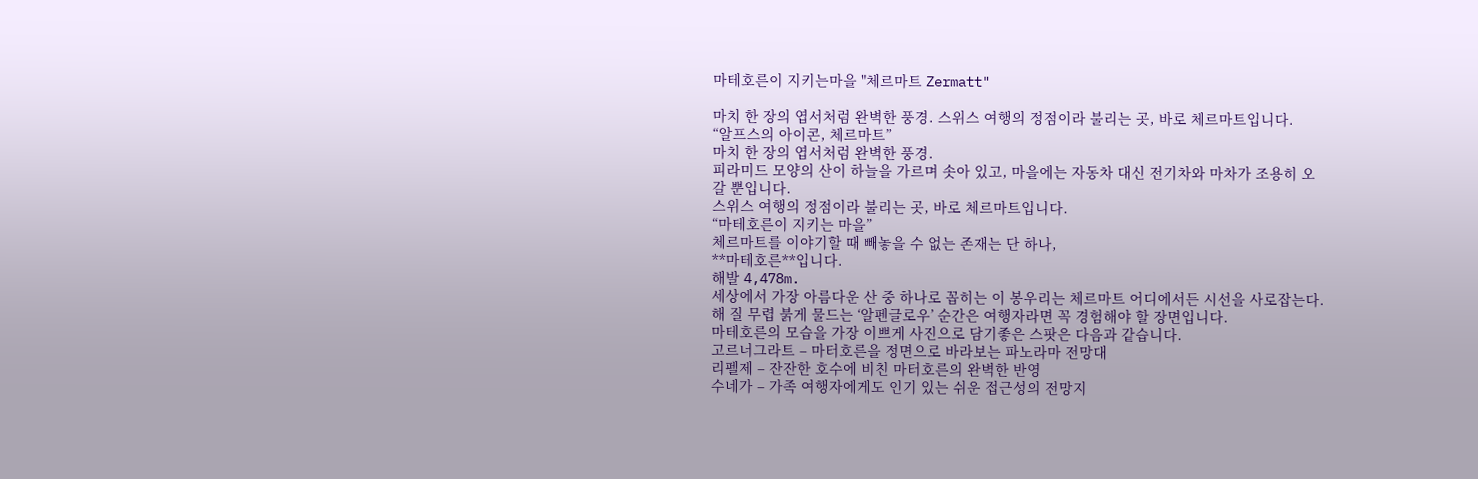마테호른이 지키는마을 "체르마트 Zermatt"

마치 한 장의 엽서처럼 완벽한 풍경. 스위스 여행의 정점이라 불리는 곳, 바로 체르마트입니다.
“알프스의 아이콘, 체르마트”
마치 한 장의 엽서처럼 완벽한 풍경.
피라미드 모양의 산이 하늘을 가르며 솟아 있고, 마을에는 자동차 대신 전기차와 마차가 조용히 오갈 뿐입니다.
스위스 여행의 정점이라 불리는 곳, 바로 체르마트입니다.
“마테호른이 지키는 마을”
체르마트를 이야기할 때 빼놓을 수 없는 존재는 단 하나,
**마테호른**입니다.
해발 4,478m.
세상에서 가장 아름다운 산 중 하나로 꼽히는 이 봉우리는 체르마트 어디에서든 시선을 사로잡는다. 해 질 무렵 붉게 물드는 ‘알펜글로우’ 순간은 여행자라면 꼭 경험해야 할 장면입니다.
마테호른의 모습을 가장 이쁘게 사진으로 담기좋은 스팟은 다음과 같습니다.
고르너그라트 – 마터호른을 정면으로 바라보는 파노라마 전망대
리펠제 – 잔잔한 호수에 비친 마터호른의 완벽한 반영
수네가 – 가족 여행자에게도 인기 있는 쉬운 접근성의 전망지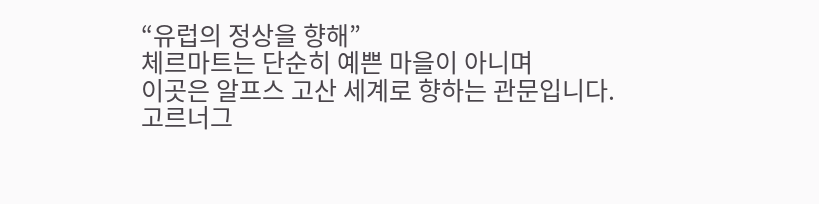“유럽의 정상을 향해”
체르마트는 단순히 예쁜 마을이 아니며
이곳은 알프스 고산 세계로 향하는 관문입니다.
고르너그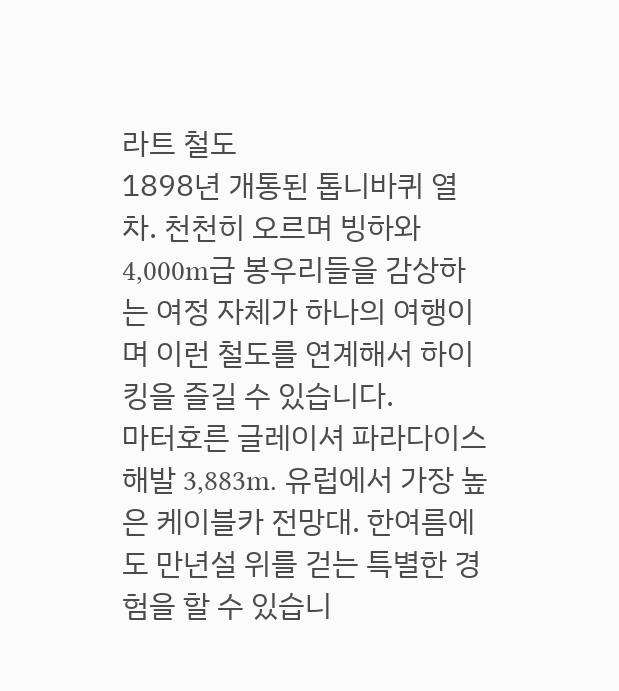라트 철도
1898년 개통된 톱니바퀴 열차. 천천히 오르며 빙하와 4,000m급 봉우리들을 감상하는 여정 자체가 하나의 여행이며 이런 철도를 연계해서 하이킹을 즐길 수 있습니다.
마터호른 글레이셔 파라다이스
해발 3,883m. 유럽에서 가장 높은 케이블카 전망대. 한여름에도 만년설 위를 걷는 특별한 경험을 할 수 있습니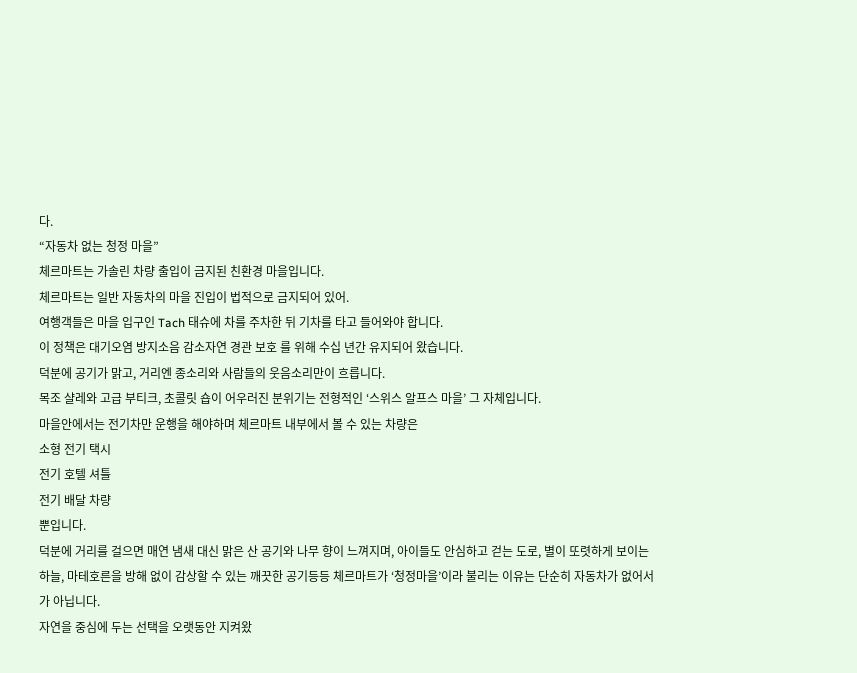다.
“자동차 없는 청정 마을”
체르마트는 가솔린 차량 출입이 금지된 친환경 마을입니다.
체르마트는 일반 자동차의 마을 진입이 법적으로 금지되어 있어.
여행객들은 마을 입구인 Tach 태슈에 차를 주차한 뒤 기차를 타고 들어와야 합니다.
이 정책은 대기오염 방지소음 감소자연 경관 보호 를 위해 수십 년간 유지되어 왔습니다.
덕분에 공기가 맑고, 거리엔 종소리와 사람들의 웃음소리만이 흐릅니다.
목조 샬레와 고급 부티크, 초콜릿 숍이 어우러진 분위기는 전형적인 ‘스위스 알프스 마을’ 그 자체입니다.
마을안에서는 전기차만 운행을 해야하며 체르마트 내부에서 볼 수 있는 차량은
소형 전기 택시
전기 호텔 셔틀
전기 배달 차량
뿐입니다.
덕분에 거리를 걸으면 매연 냄새 대신 맑은 산 공기와 나무 향이 느껴지며, 아이들도 안심하고 걷는 도로, 별이 또렷하게 보이는 하늘, 마테호른을 방해 없이 감상할 수 있는 깨끗한 공기등등 체르마트가 ‘청정마을’이라 불리는 이유는 단순히 자동차가 없어서가 아닙니다.
자연을 중심에 두는 선택을 오랫동안 지켜왔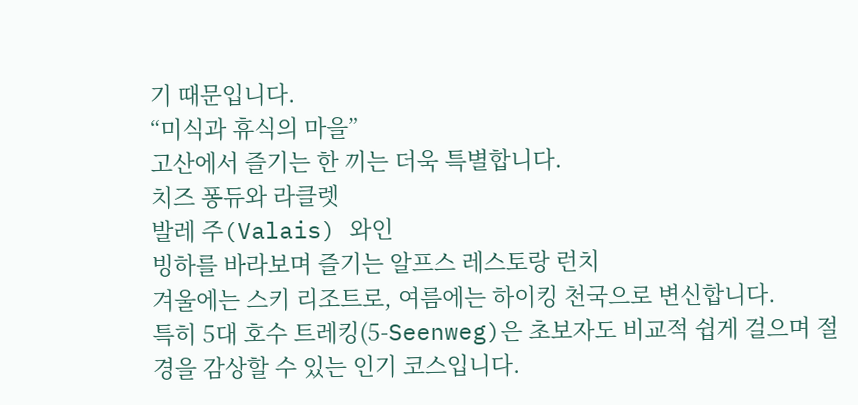기 때문입니다.
“미식과 휴식의 마을”
고산에서 즐기는 한 끼는 더욱 특별합니다.
치즈 퐁듀와 라클렛
발레 주(Valais) 와인
빙하를 바라보며 즐기는 알프스 레스토랑 런치
겨울에는 스키 리조트로, 여름에는 하이킹 천국으로 변신합니다.
특히 5대 호수 트레킹(5-Seenweg)은 초보자도 비교적 쉽게 걸으며 절경을 감상할 수 있는 인기 코스입니다.